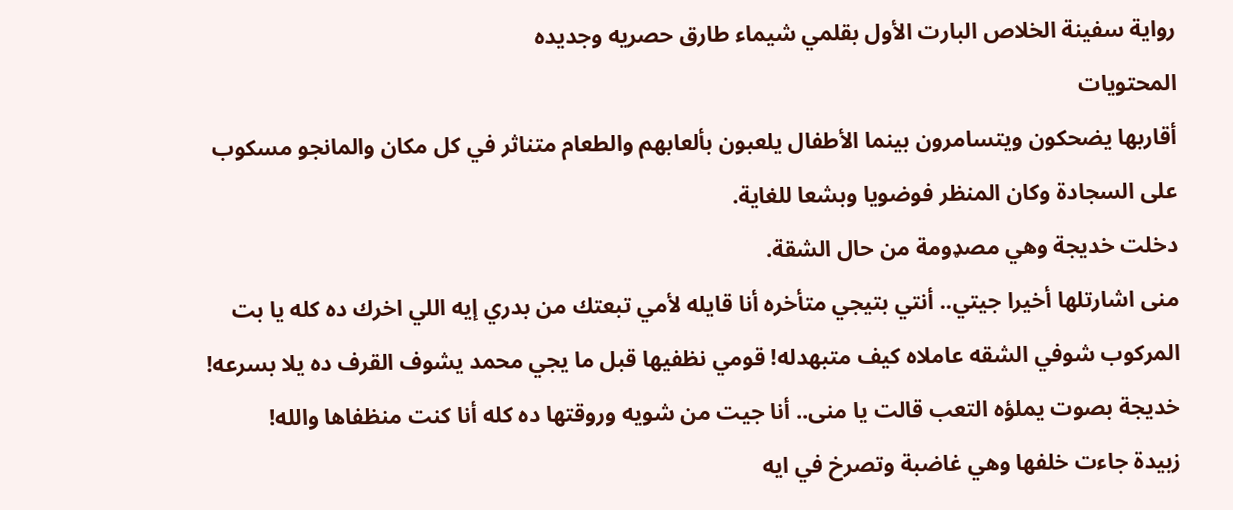رواية سفينة الخلاص البارت الأول بقلمي شيماء طارق حصريه وجديده
المحتويات
أقاربها يضحكون ويتسامرون بينما الأطفال يلعبون بألعابهم والطعام متناثر في كل مكان والمانجو مسكوب على السجادة وكان المنظر فوضويا وبشعا للغاية.
دخلت خديجة وهي مصډومة من حال الشقة.
منى اشارتلها أخيرا جيتي.. أنتي بتيجي متأخره أنا قايله لأمي تبعتك من بدري إيه اللي اخرك ده كله يا بت المركوب شوفي الشقه عاملاه كيف متبهدله! قومي نظفيها قبل ما يجي محمد يشوف القرف ده يلا بسرعه!
خديجة بصوت يملؤه التعب قالت يا منى.. أنا جيت من شويه وروقتها ده كله أنا كنت منظفاها والله!
زبيدة جاءت خلفها وهي غاضبة وتصرخ في ايه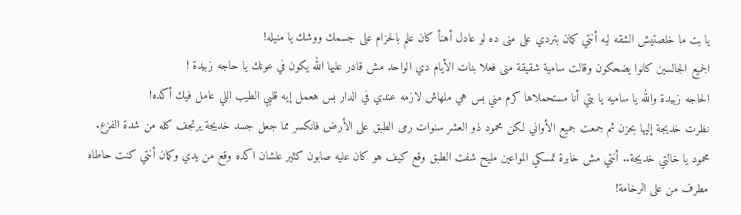يا بت ما خلصتيش الشقه ليه أنتي كمان بتردي على منى ده لو عادل أهنأ كان علم بالحزام على جسمك ووشك يا منيله!
الجميع الجالسين كانوا يضحكون وقالت سامية شقيقة منى فعلا بنات الأيام دي الواحد مش قادر عليها الله يكون في عونك يا حاجه زبيدة !
الحاجه زبيدة والله يا ساميه يا بتي أنا مستحملاها كرم مني بس هي ملهاش لازمه عندي في الدار بس هعمل إيه قلبي الطيب اللي عامل فيك أكده!
نظرت خديجة إليها بحزن ثم جمعت جميع الأواني لكن محمود ذو العشر سنوات رمى الطبق على الأرض فانكسر مما جعل جسد خديجة يرتجف كله من شدة الفزع.
محمود يا خالتي خديجة.. أنتي مش خابرة تمسكي المواعين مليح شفت الطبق وقع كيف هو كان عليه صابون كثير علشان اكده وقع من يدي وكمان أنتي كنت حاطاه مطرف من على الرخامة!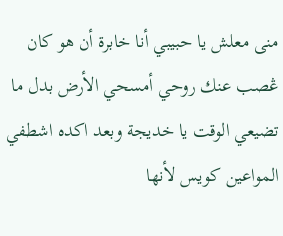منى معلش يا حبيبي أنا خابرة أن هو كان ڠصب عنك روحي أمسحي الأرض بدل ما تضيعي الوقت يا خديجة وبعد اكده اشطفي المواعين كويس لأنها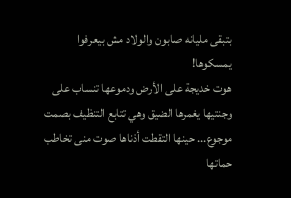بتبقى مليانه صابون والولاد مش بيعرفوا يمسكوها!
هوت خديجة على الأرض ودموعها تنساب على وجنتيها يغمرها الضيق وهي تتابع التنظيف بصمت موجوع... حينها التقطت أذناها صوت منى تخاطب حماتها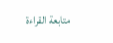متابعة القراءة